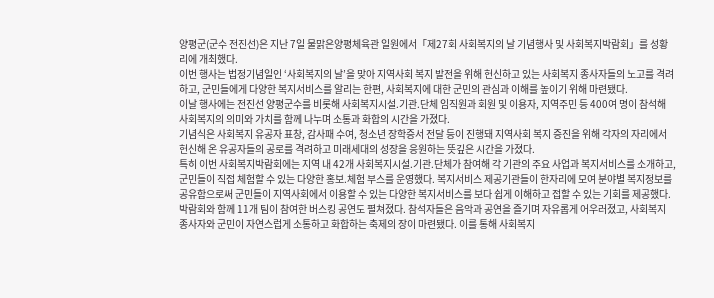양평군(군수 전진선)은 지난 7일 물맑은양평체육관 일원에서「제27회 사회복지의 날 기념행사 및 사회복지박람회」를 성황리에 개최했다.
이번 행사는 법정기념일인 ‘사회복지의 날’을 맞아 지역사회 복지 발전을 위해 헌신하고 있는 사회복지 종사자들의 노고를 격려하고, 군민들에게 다양한 복지서비스를 알리는 한편, 사회복지에 대한 군민의 관심과 이해를 높이기 위해 마련됐다.
이날 행사에는 전진선 양평군수를 비롯해 사회복지시설.기관.단체 임직원과 회원 및 이용자, 지역주민 등 400여 명이 참석해 사회복지의 의미와 가치를 함께 나누며 소통과 화합의 시간을 가졌다.
기념식은 사회복지 유공자 표창, 감사패 수여, 청소년 장학증서 전달 등이 진행돼 지역사회 복지 증진을 위해 각자의 자리에서 헌신해 온 유공자들의 공로를 격려하고 미래세대의 성장을 응원하는 뜻깊은 시간을 가졌다.
특히 이번 사회복지박람회에는 지역 내 42개 사회복지시설.기관.단체가 참여해 각 기관의 주요 사업과 복지서비스를 소개하고, 군민들이 직접 체험할 수 있는 다양한 홍보.체험 부스를 운영했다. 복지서비스 제공기관들이 한자리에 모여 분야별 복지정보를 공유함으로써 군민들이 지역사회에서 이용할 수 있는 다양한 복지서비스를 보다 쉽게 이해하고 접할 수 있는 기회를 제공했다.
박람회와 함께 11개 팀이 참여한 버스킹 공연도 펼쳐졌다. 참석자들은 음악과 공연을 즐기며 자유롭게 어우러졌고, 사회복지 종사자와 군민이 자연스럽게 소통하고 화합하는 축제의 장이 마련됐다. 이를 통해 사회복지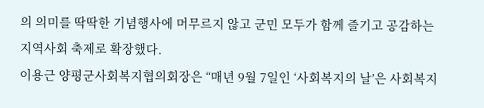의 의미를 딱딱한 기념행사에 머무르지 않고 군민 모두가 함께 즐기고 공감하는 지역사회 축제로 확장했다.
이용근 양평군사회복지협의회장은 “매년 9월 7일인 ‘사회복지의 날’은 사회복지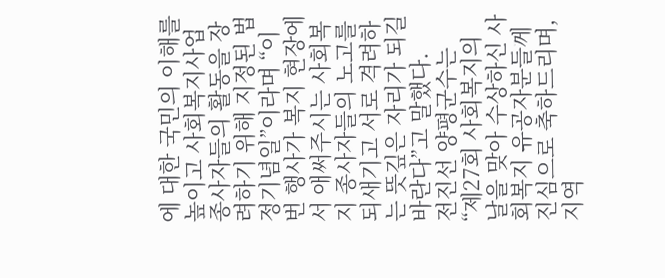에 대한 국민의 이해를 높이고 사회복지사업 종사자들의 활동을 장려하기 위해 지정된 법정기념일”이라며 “이번 행사가 복지 현장에서 애써주시는 사회복지 종사자들의 노고를 되새기고 서로 격려하는 뜻깊은 자리가 되길 바란다”고 말했다.
전진선 양평군수는 “제27회 사회복지의 날을 맞아 수상하신 사회복지 유공자분들께 진심으로 축하드리며, 지역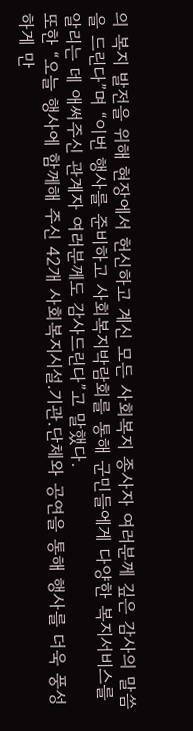의 복지 발전을 위해 현장에서 헌신하고 계신 모든 사회복지 종사자 여러분께 깊은 감사의 말씀을 드린다”며 “이번 행사를 준비하고 사회복지박람회를 통해 군민들에게 다양한 복지서비스를 알리는 데 애써주신 관계자 여러분께도 감사드린다”고 말했다.
또한 “오늘 행사에 함께해 주신 42개 사회복지시설.기관.단체와 공연을 통해 행사를 더욱 풍성하게 만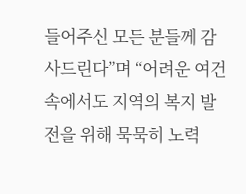들어주신 모든 분들께 감사드린다”며 “어려운 여건 속에서도 지역의 복지 발전을 위해 묵묵히 노력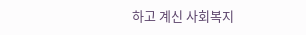하고 계신 사회복지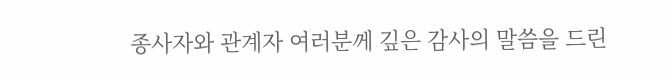종사자와 관계자 여러분께 깊은 감사의 말씀을 드린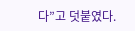다”고 덧붙였다.